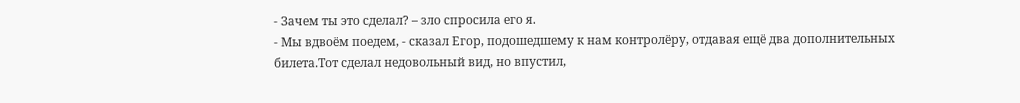- Зачем ты это сделал? – зло спросила его я.
- Мы вдвоём поедем, - сказал Егор, подошедшему к нам контролёру, отдавая ещё два дополнительных билета.Тот сделал недовольный вид, но впустил,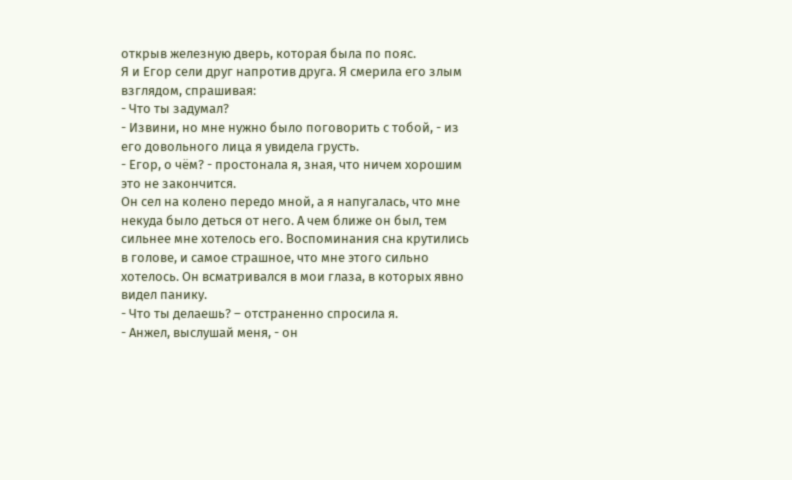открыв железную дверь, которая была по пояс.
Я и Егор сели друг напротив друга. Я смерила его злым взглядом, спрашивая:
- Что ты задумал?
- Извини, но мне нужно было поговорить с тобой, - из его довольного лица я увидела грусть.
- Егор, о чём? - простонала я, зная, что ничем хорошим это не закончится.
Он сел на колено передо мной, а я напугалась, что мне некуда было деться от него. А чем ближе он был, тем сильнее мне хотелось его. Воспоминания сна крутились в голове, и самое страшное, что мне этого сильно хотелось. Он всматривался в мои глаза, в которых явно видел панику.
- Что ты делаешь? – отстраненно спросила я.
- Анжел, выслушай меня, - он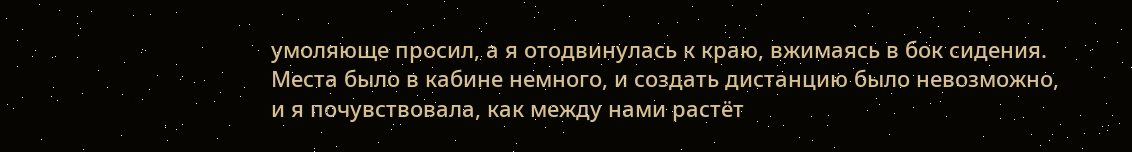умоляюще просил, а я отодвинулась к краю, вжимаясь в бок сидения. Места было в кабине немного, и создать дистанцию было невозможно, и я почувствовала, как между нами растёт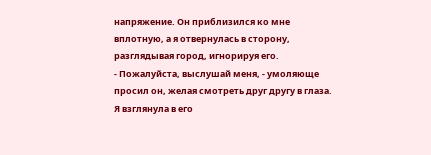напряжение. Он приблизился ко мне вплотную, а я отвернулась в сторону, разглядывая город, игнорируя его.
- Пожалуйста, выслушай меня, - умоляюще просил он, желая смотреть друг другу в глаза. Я взглянула в его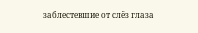заблестевшие от слёз глаза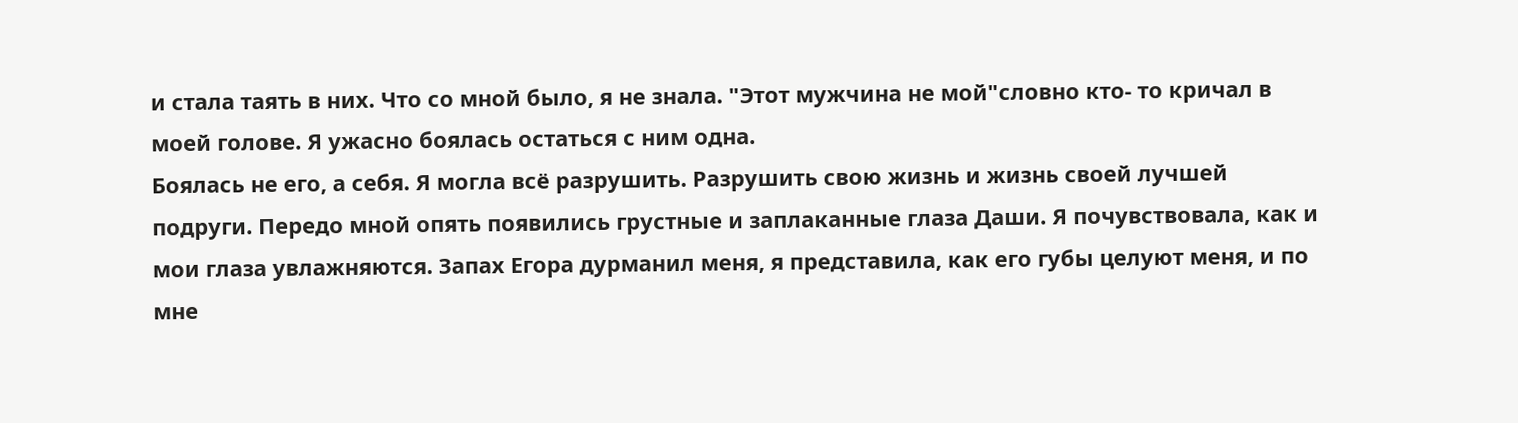и стала таять в них. Что со мной было, я не знала. "Этот мужчина не мой"словно кто- то кричал в моей голове. Я ужасно боялась остаться с ним одна.
Боялась не его, а себя. Я могла всё разрушить. Разрушить свою жизнь и жизнь своей лучшей подруги. Передо мной опять появились грустные и заплаканные глаза Даши. Я почувствовала, как и мои глаза увлажняются. Запах Егора дурманил меня, я представила, как его губы целуют меня, и по мне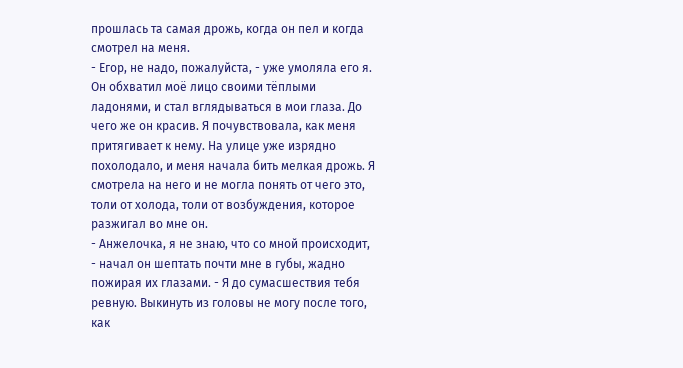прошлась та самая дрожь, когда он пел и когда смотрел на меня.
- Егор, не надо, пожалуйста, - уже умоляла его я.
Он обхватил моё лицо своими тёплыми ладонями, и стал вглядываться в мои глаза. До чего же он красив. Я почувствовала, как меня притягивает к нему. На улице уже изрядно похолодало, и меня начала бить мелкая дрожь. Я смотрела на него и не могла понять от чего это, толи от холода, толи от возбуждения, которое разжигал во мне он.
- Анжелочка, я не знаю, что со мной происходит, - начал он шептать почти мне в губы, жадно пожирая их глазами. - Я до сумасшествия тебя ревную. Выкинуть из головы не могу после того, как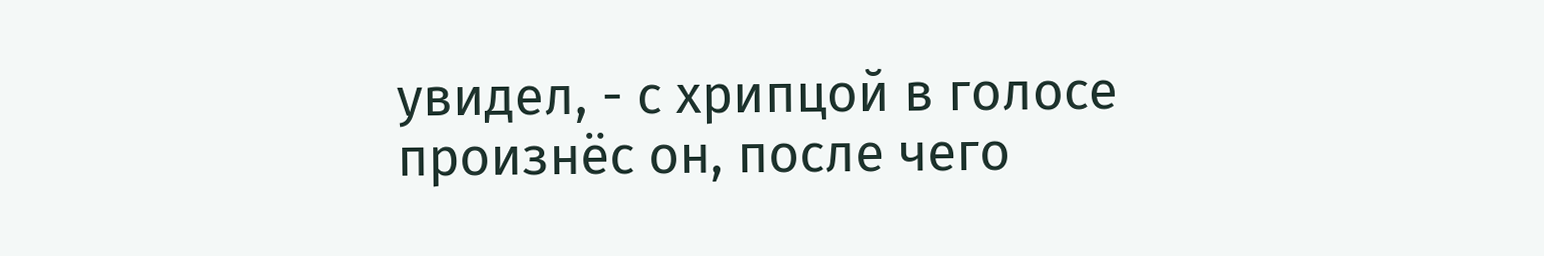увидел, - с хрипцой в голосе произнёс он, после чего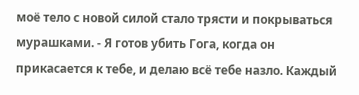моё тело с новой силой стало трясти и покрываться мурашками. - Я готов убить Гога, когда он прикасается к тебе, и делаю всё тебе назло. Каждый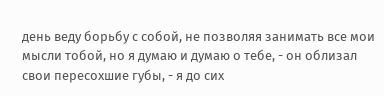день веду борьбу с собой, не позволяя занимать все мои мысли тобой, но я думаю и думаю о тебе, - он облизал свои пересохшие губы, - я до сих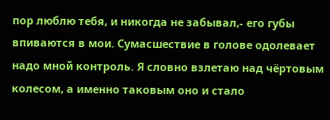пор люблю тебя, и никогда не забывал,- его губы впиваются в мои. Сумасшествие в голове одолевает надо мной контроль. Я словно взлетаю над чёртовым колесом, а именно таковым оно и стало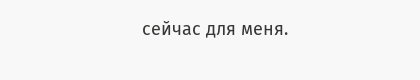сейчас для меня.